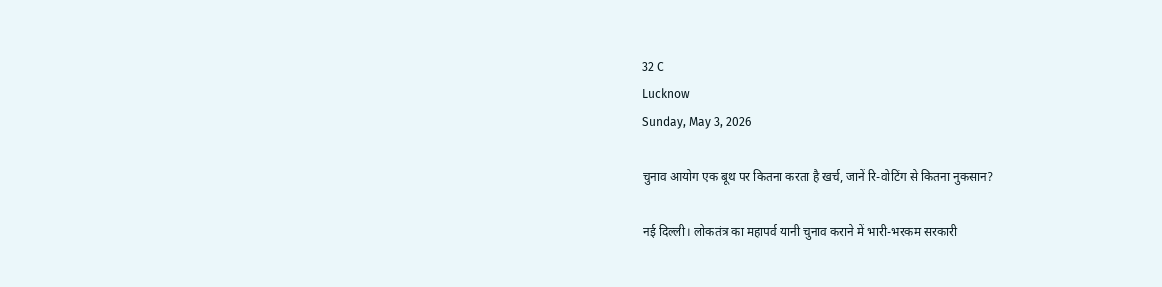32 C
Lucknow
Sunday, May 3, 2026

चुनाव आयोग एक बूथ पर कितना करता है खर्च, जानें रि-वोटिंग से कितना नुकसान?

नई दिल्ली। लोकतंत्र का महापर्व यानी चुनाव कराने में भारी-भरकम सरकारी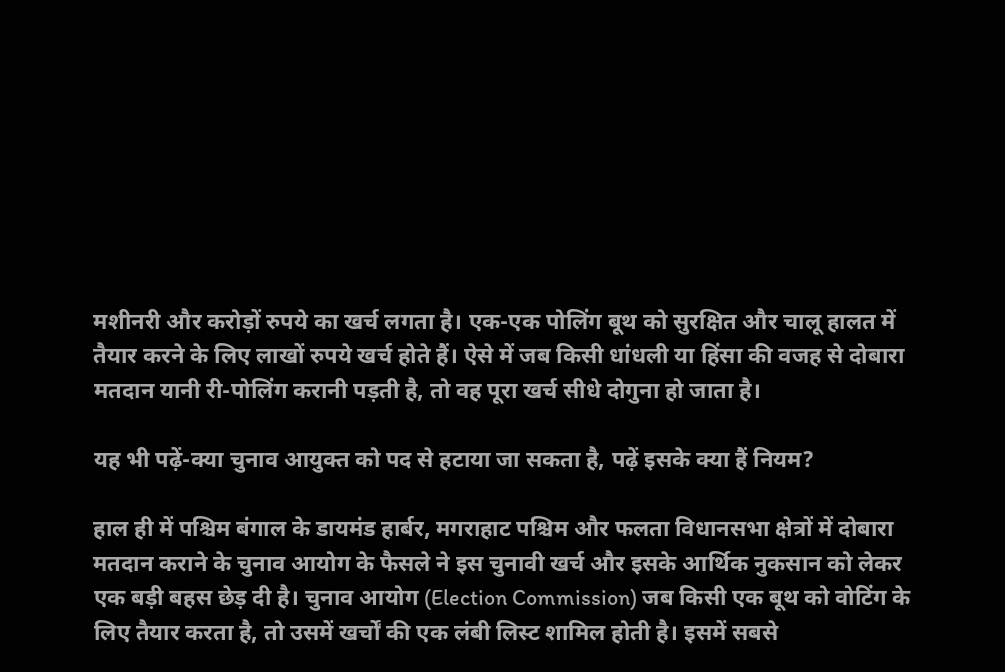मशीनरी और करोड़ों रुपये का खर्च लगता है। एक-एक पोलिंग बूथ को सुरक्षित और चालू हालत में तैयार करने के लिए लाखों रुपये खर्च होते हैं। ऐसे में जब किसी धांधली या हिंसा की वजह से दोबारा मतदान यानी री-पोलिंग करानी पड़ती है, तो वह पूरा खर्च सीधे दोगुना हो जाता है।

यह भी पढ़ें-क्या चुनाव आयुक्त को पद से हटाया जा सकता है, पढ़ें इसके क्या हैं नियम?

हाल ही में पश्चिम बंगाल के डायमंड हार्बर, मगराहाट पश्चिम और फलता विधानसभा क्षेत्रों में दोबारा मतदान कराने के चुनाव आयोग के फैसले ने इस चुनावी खर्च और इसके आर्थिक नुकसान को लेकर एक बड़ी बहस छेड़ दी है। चुनाव आयोग (Election Commission) जब किसी एक बूथ को वोटिंग के लिए तैयार करता है, तो उसमें खर्चों की एक लंबी लिस्ट शामिल होती है। इसमें सबसे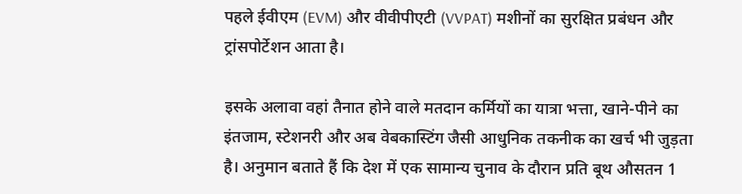पहले ईवीएम (EVM) और वीवीपीएटी (VVPAT) मशीनों का सुरक्षित प्रबंधन और ट्रांसपोर्टेशन आता है।

इसके अलावा वहां तैनात होने वाले मतदान कर्मियों का यात्रा भत्ता, खाने-पीने का इंतजाम, स्टेशनरी और अब वेबकास्टिंग जैसी आधुनिक तकनीक का खर्च भी जुड़ता है। अनुमान बताते हैं कि देश में एक सामान्य चुनाव के दौरान प्रति बूथ औसतन 1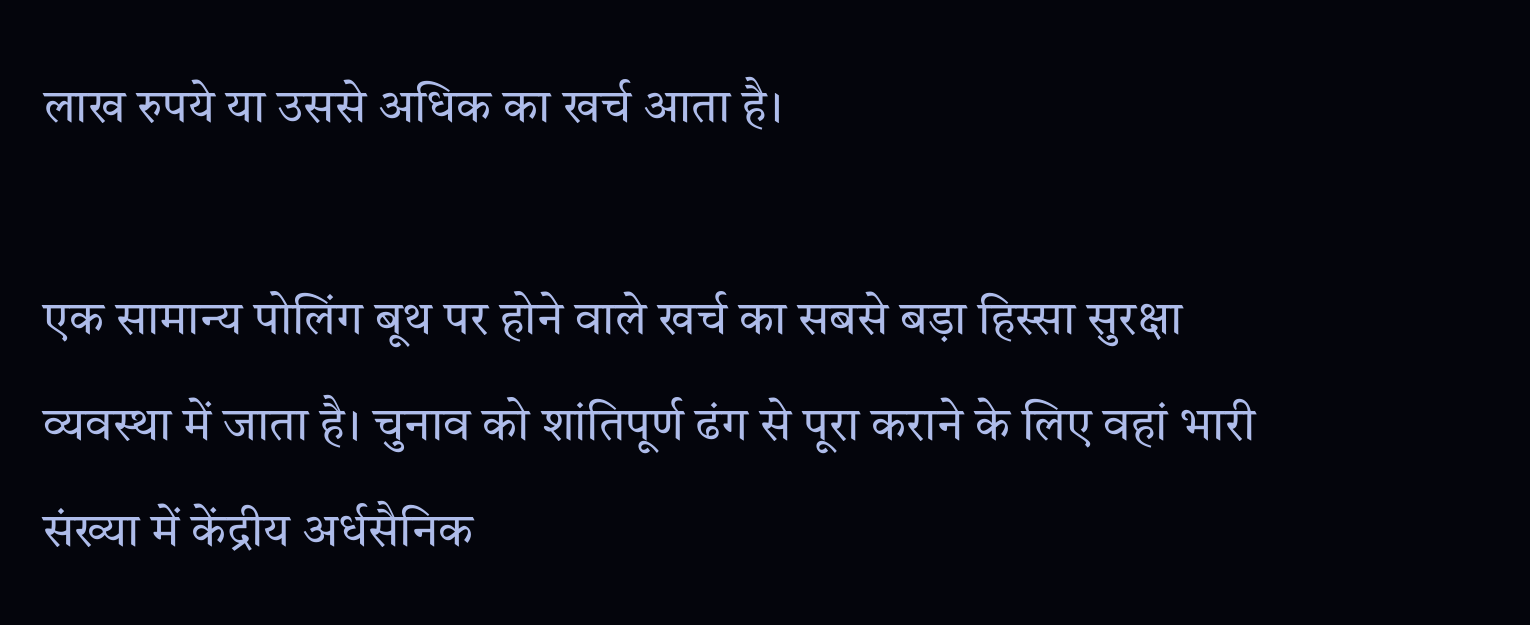लाख रुपये या उससे अधिक का खर्च आता है।

एक सामान्य पोलिंग बूथ पर होने वाले खर्च का सबसे बड़ा हिस्सा सुरक्षा व्यवस्था में जाता है। चुनाव को शांतिपूर्ण ढंग से पूरा कराने के लिए वहां भारी संख्या में केंद्रीय अर्धसैनिक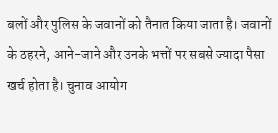बलों और पुलिस के जवानों को तैनात किया जाता है। जवानों के ठहरने, आने-जाने और उनके भत्तों पर सबसे ज्यादा पैसा खर्च होता है। चुनाव आयोग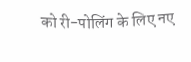को री-पोलिंग के लिए नए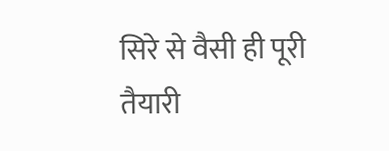सिरे से वैसी ही पूरी तैयारी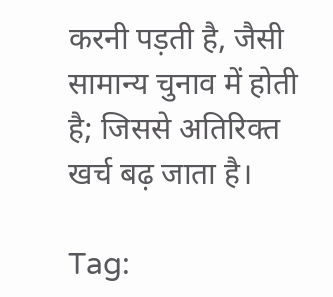करनी पड़ती है, जैसी सामान्य चुनाव में होती है; जिससे अतिरिक्त खर्च बढ़ जाता है।

Tag: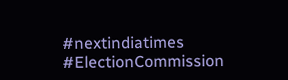#nextindiatimes #ElectionCommission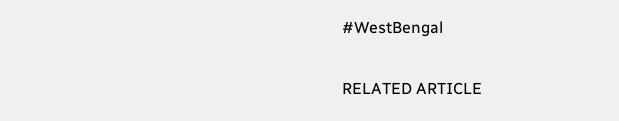#WestBengal

RELATED ARTICLE